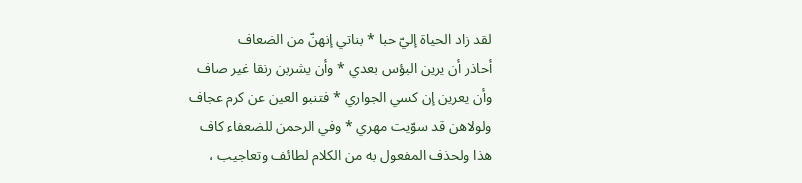لقد زاد الحياة إليّ حبا * بناتي إنهنّ من الضعاف
أحاذر أن يرين البؤس بعدي * وأن يشربن رنقا غير صاف
وأن يعرين إن كسي الجواري * فتنبو العين عن كرم عجاف
ولولاهن قد سوّيت مهري * وفي الرحمن للضعفاء كاف
هذا ولحذف المفعول به من الكلام لطائف وتعاجيب ،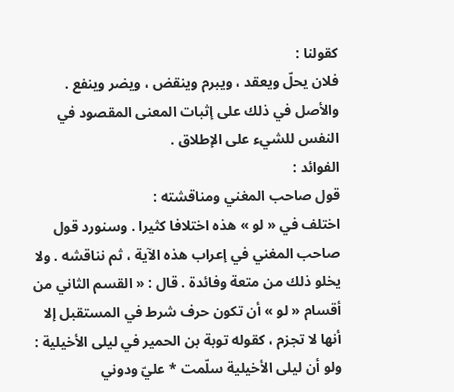كقولنا :
فلان يحلّ ويعقد ، ويبرم وينقض ، ويضر وينفع . والأصل في ذلك على إثبات المعنى المقصود في النفس للشيء على الإطلاق .
الفوائد :
قول صاحب المغني ومناقشته :
اختلف في « لو » هذه اختلافا كثيرا . وسنورد قول صاحب المغني في إعراب هذه الآية ، ثم نناقشه . ولا يخلو ذلك من متعة وفائدة . قال : « القسم الثاني من أقسام « لو » أن تكون حرف شرط في المستقبل إلا أنها لا تجزم ، كقوله توبة بن الحمير في ليلى الأخيلية :
ولو أن ليلى الأخيلية سلّمت * عليّ ودوني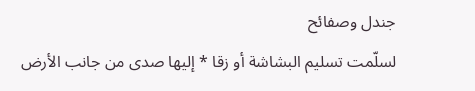جندل وصفائح
لسلّمت تسليم البشاشة أو زقا * إليها صدى من جانب الأرض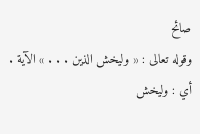صائح
وقوله تعالى : « وليخش الذين . . . » الآية . أي : وليخش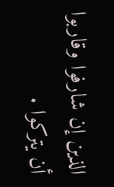الذين إن شارفوا وقاربوا أن يتركوا .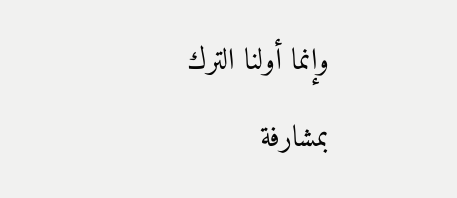وإنما أولنا الترك بمشارفة